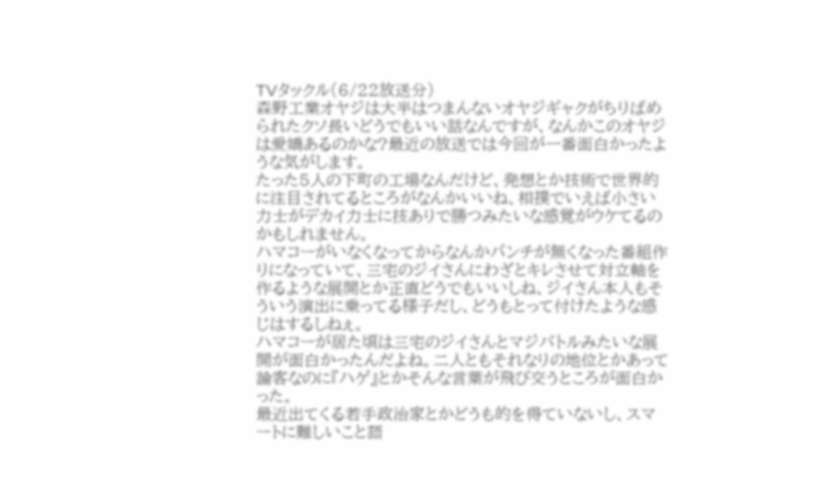TVタックル(6/22放送分)
森野工業オヤジは大半はつまんないオヤジギャクがちりばめられたクソ長いどうでもいい話なんですが、なんかこのオヤジは愛嬌あるのかな?最近の放送では今回が一番面白かったような気がします。
たった5人の下町の工場なんだけど、発想とか技術で世界的に注目されてるところがなんかいいね、相撲でいえば小さい力士がデカイ力士に技ありで勝つみたいな感覚がウケてるのかもしれません。
ハマコーがいなくなってからなんかパンチが無くなった番組作りになっていて、三宅のジイさんにわざとキレさせて対立軸を作るような展開とか正直どうでもいいしね、ジイさん本人もそういう演出に乗ってる様子だし、どうもとって付けたような感じはするしねぇ。
ハマコーが居た頃は三宅のジイさんとマジバトルみたいな展開が面白かったんだよね。二人ともそれなりの地位とかあって論客なのに『ハゲ』とかそんな言葉が飛び交うところが面白かった。
最近出てくる若手政治家とかどうも的を得ていないし、スマートに難しいこと語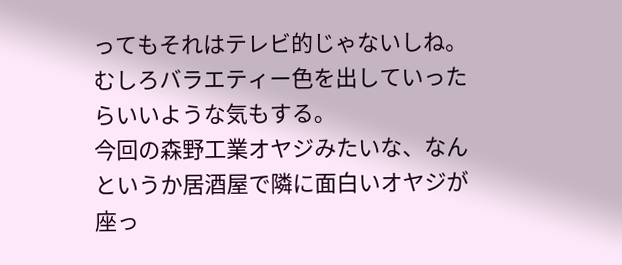ってもそれはテレビ的じゃないしね。むしろバラエティー色を出していったらいいような気もする。
今回の森野工業オヤジみたいな、なんというか居酒屋で隣に面白いオヤジが座っ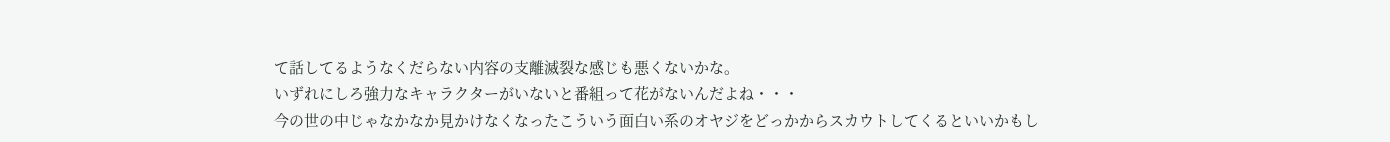て話してるようなくだらない内容の支離滅裂な感じも悪くないかな。
いずれにしろ強力なキャラクターがいないと番組って花がないんだよね・・・
今の世の中じゃなかなか見かけなくなったこういう面白い系のオヤジをどっかからスカウトしてくるといいかもし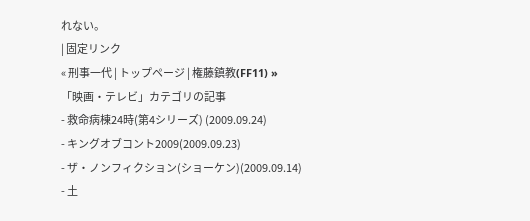れない。
| 固定リンク
« 刑事一代 | トップページ | 権藤鎮教(FF11) »
「映画・テレビ」カテゴリの記事
- 救命病棟24時(第4シリーズ) (2009.09.24)
- キングオブコント2009(2009.09.23)
- ザ・ノンフィクション(ショーケン)(2009.09.14)
- 土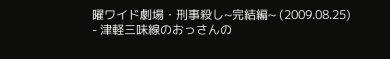曜ワイド劇場・刑事殺し~完結編~ (2009.08.25)
- 津軽三味線のおっさんの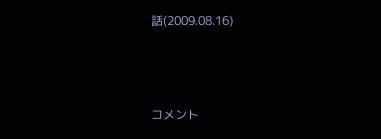話(2009.08.16)



コメント